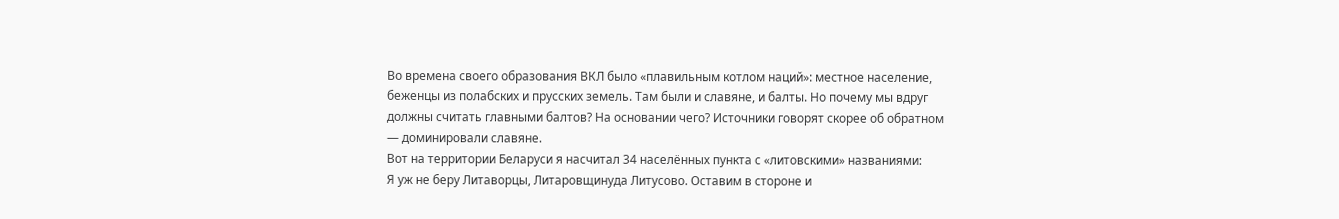Во времена своего образования ВКЛ было «плавильным котлом наций»: местное население, беженцы из полабских и прусских земель. Там были и славяне, и балты. Но почему мы вдруг должны считать главными балтов? На основании чего? Источники говорят скорее об обратном — доминировали славяне.
Вот на территории Беларуси я насчитал 34 населённых пункта с «литовскими» названиями:
Я уж не беру Литаворцы, Литаровщинуда Литусово. Оставим в стороне и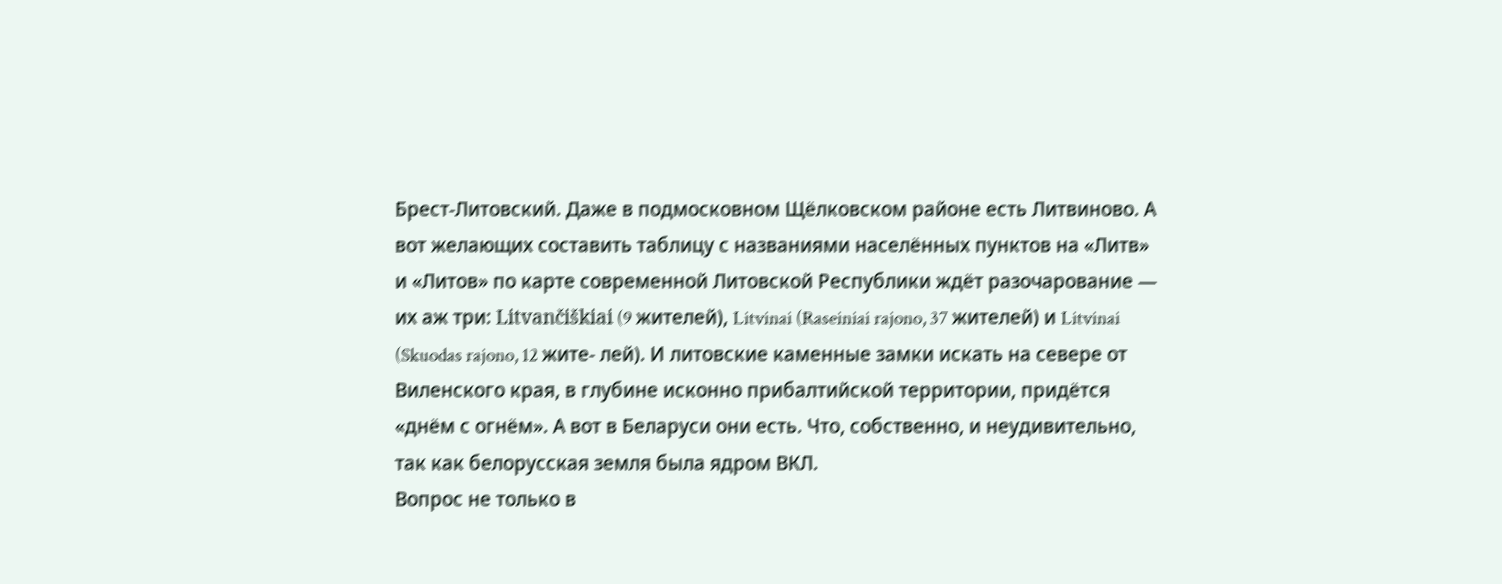Брест-Литовский. Даже в подмосковном Щёлковском районе есть Литвиново. А вот желающих составить таблицу с названиями населённых пунктов на «Литв» и «Литов» по карте современной Литовской Республики ждёт разочарование — их аж три: Litvančiškiai (9 жителей), Litvinai (Raseiniai rajono, 37 жителей) и Litvinai (Skuodas rajono, 12 жите- лей). И литовские каменные замки искать на севере от Виленского края, в глубине исконно прибалтийской территории, придётся «днём с огнём». А вот в Беларуси они есть. Что, собственно, и неудивительно, так как белорусская земля была ядром ВКЛ.
Вопрос не только в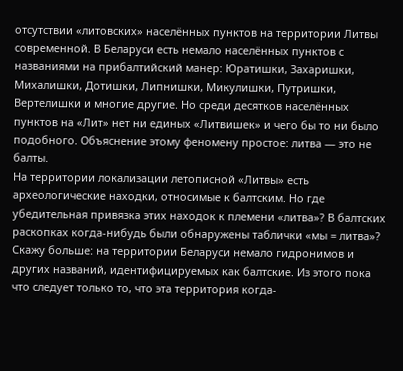отсутствии «литовских» населённых пунктов на территории Литвы современной. В Беларуси есть немало населённых пунктов с названиями на прибалтийский манер: Юратишки, Захаришки, Михалишки, Дотишки, Липнишки, Микулишки, Путришки, Вертелишки и многие другие. Но среди десятков населённых пунктов на «Лит» нет ни единых «Литвишек» и чего бы то ни было подобного. Объяснение этому феномену простое: литва — это не балты.
На территории локализации летописной «Литвы» есть археологические находки, относимые к балтским. Но где убедительная привязка этих находок к племени «литва»? В балтских раскопках когда-нибудь были обнаружены таблички «мы = литва»? Скажу больше: на территории Беларуси немало гидронимов и других названий, идентифицируемых как балтские. Из этого пока что следует только то, что эта территория когда-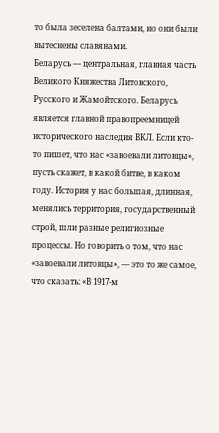то была зеселена балтами, но они были вытеснены славянами.
Беларусь — центральная, главная часть Великого Княжества Литовского, Русского и Жамойтского. Беларусь является главной правопреемницей исторического наследия ВКЛ. Если кто-то пишет, что нас «завоевали литовцы», пусть скажет, в какой битве, в каком году. История у нас большая, длинная, менялись территория, государственный строй, шли разные религиозные процессы. Но говорить о том, что нас «завоевали литовцы», — это то же самое, что сказать: «В 1917-м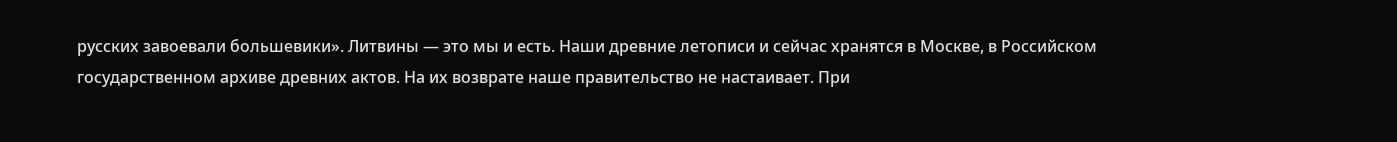русских завоевали большевики». Литвины — это мы и есть. Наши древние летописи и сейчас хранятся в Москве, в Российском государственном архиве древних актов. На их возврате наше правительство не настаивает. При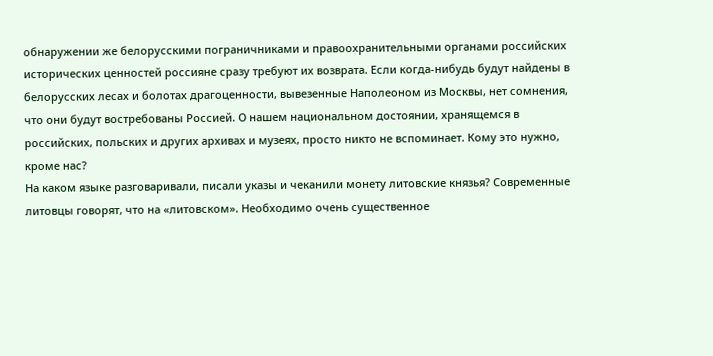обнаружении же белорусскими пограничниками и правоохранительными органами российских исторических ценностей россияне сразу требуют их возврата. Если когда-нибудь будут найдены в белорусских лесах и болотах драгоценности, вывезенные Наполеоном из Москвы, нет сомнения, что они будут востребованы Россией. О нашем национальном достоянии, хранящемся в российских, польских и других архивах и музеях, просто никто не вспоминает. Кому это нужно, кроме нас?
На каком языке разговаривали, писали указы и чеканили монету литовские князья? Современные литовцы говорят, что на «литовском». Необходимо очень существенное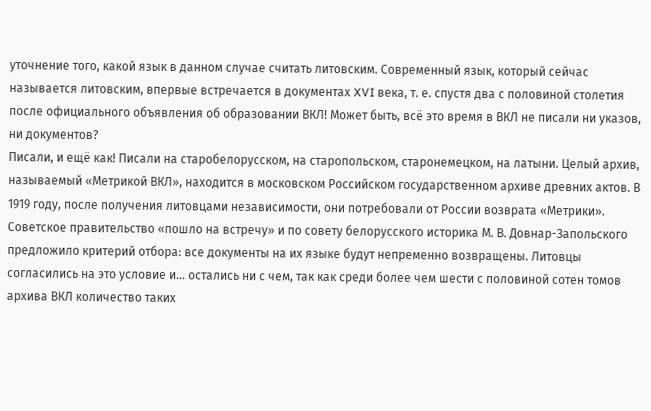уточнение того, какой язык в данном случае считать литовским. Современный язык, который сейчас называется литовским, впервые встречается в документах XVI века, т. е. спустя два с половиной столетия после официального объявления об образовании ВКЛ! Может быть, всё это время в ВКЛ не писали ни указов, ни документов?
Писали, и ещё как! Писали на старобелорусском, на старопольском, старонемецком, на латыни. Целый архив, называемый «Метрикой ВКЛ», находится в московском Российском государственном архиве древних актов. В 1919 году, после получения литовцами независимости, они потребовали от России возврата «Метрики». Советское правительство «пошло на встречу» и по совету белорусского историка М. В. Довнар-Запольского предложило критерий отбора: все документы на их языке будут непременно возвращены. Литовцы согласились на это условие и… остались ни с чем, так как среди более чем шести с половиной сотен томов архива ВКЛ количество таких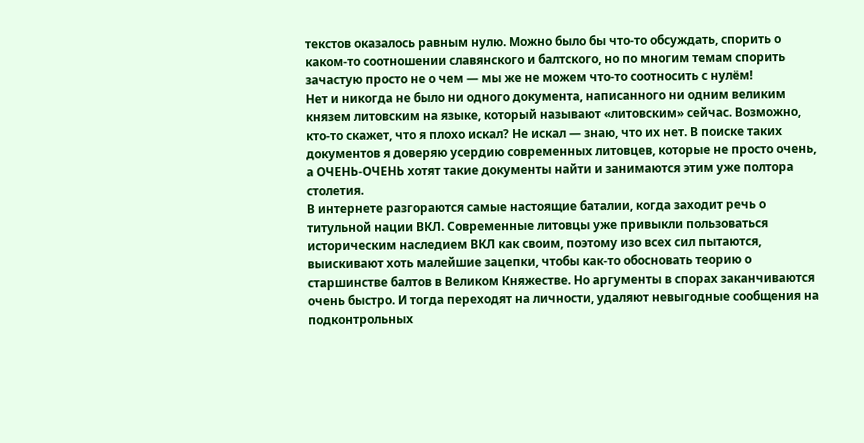текстов оказалось равным нулю. Можно было бы что-то обсуждать, спорить о каком-то соотношении славянского и балтского, но по многим темам спорить зачастую просто не о чем — мы же не можем что-то соотносить с нулём!
Нет и никогда не было ни одного документа, написанного ни одним великим князем литовским на языке, который называют «литовским» сейчас. Возможно, кто-то скажет, что я плохо искал? Не искал — знаю, что их нет. В поиске таких документов я доверяю усердию современных литовцев, которые не просто очень, а ОЧЕНЬ-ОЧЕНЬ хотят такие документы найти и занимаются этим уже полтора столетия.
В интернете разгораются самые настоящие баталии, когда заходит речь о титульной нации ВКЛ. Современные литовцы уже привыкли пользоваться историческим наследием ВКЛ как своим, поэтому изо всех сил пытаются, выискивают хоть малейшие зацепки, чтобы как-то обосновать теорию о старшинстве балтов в Великом Княжестве. Но аргументы в спорах заканчиваются очень быстро. И тогда переходят на личности, удаляют невыгодные сообщения на подконтрольных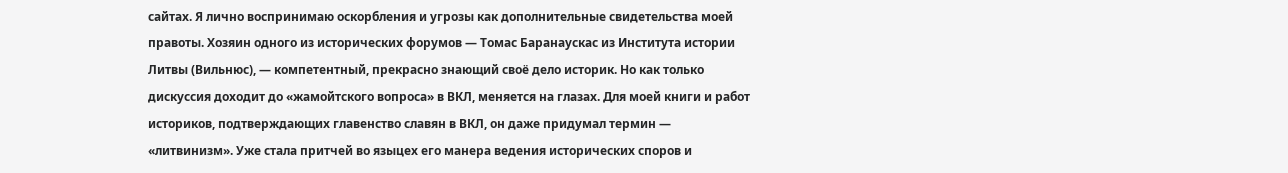сайтах. Я лично воспринимаю оскорбления и угрозы как дополнительные свидетельства моей правоты. Хозяин одного из исторических форумов — Томас Баранаускас из Института истории Литвы (Вильнюс), — компетентный, прекрасно знающий своё дело историк. Но как только дискуссия доходит до «жамойтского вопроса» в ВКЛ, меняется на глазах. Для моей книги и работ историков, подтверждающих главенство славян в ВКЛ, он даже придумал термин — «литвинизм». Уже стала притчей во языцех его манера ведения исторических споров и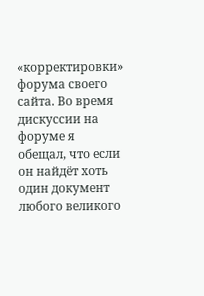«корректировки» форума своего сайта. Во время дискуссии на форуме я обещал, что если он найдёт хоть один документ любого великого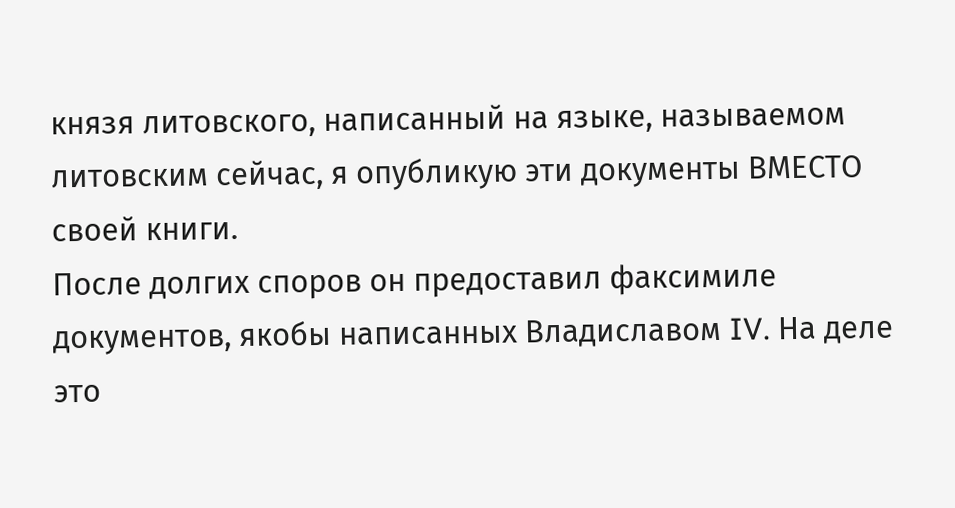князя литовского, написанный на языке, называемом литовским сейчас, я опубликую эти документы ВМЕСТО своей книги.
После долгих споров он предоставил факсимиле документов, якобы написанных Владиславом IV. На деле это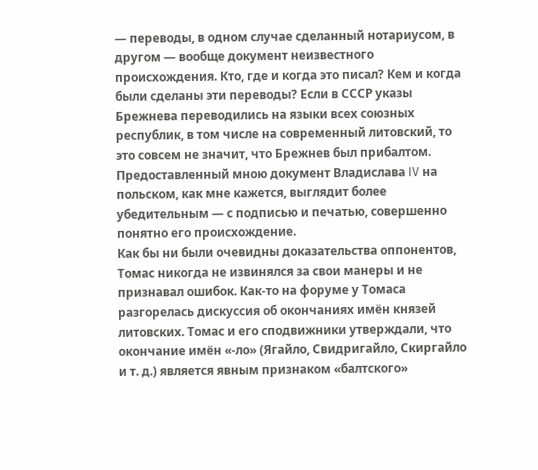— переводы, в одном случае сделанный нотариусом, в другом — вообще документ неизвестного происхождения. Кто, где и когда это писал? Кем и когда были сделаны эти переводы? Если в СССР указы Брежнева переводились на языки всех союзных республик, в том числе на современный литовский, то это совсем не значит, что Брежнев был прибалтом. Предоставленный мною документ Владислава IV на польском, как мне кажется, выглядит более убедительным — с подписью и печатью, совершенно понятно его происхождение.
Как бы ни были очевидны доказательства оппонентов, Томас никогда не извинялся за свои манеры и не признавал ошибок. Как-то на форуме у Томаса разгорелась дискуссия об окончаниях имён князей литовских. Томас и его сподвижники утверждали, что окончание имён «-ло» (Ягайло, Свидригайло, Скиргайло и т. д.) является явным признаком «балтского»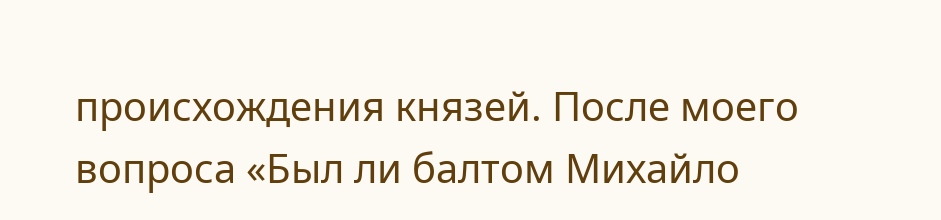происхождения князей. После моего вопроса «Был ли балтом Михайло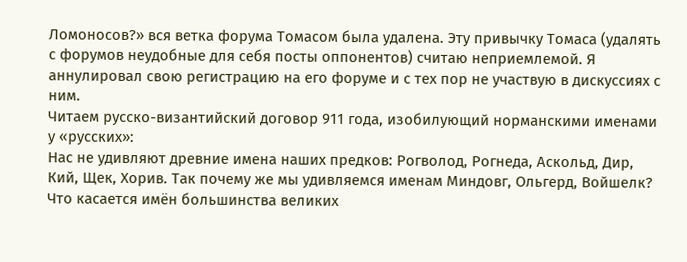Ломоносов?» вся ветка форума Томасом была удалена. Эту привычку Томаса (удалять с форумов неудобные для себя посты оппонентов) считаю неприемлемой. Я аннулировал свою регистрацию на его форуме и с тех пор не участвую в дискуссиях с ним.
Читаем русско-византийский договор 911 года, изобилующий норманскими именами у «русских»:
Нас не удивляют древние имена наших предков: Рогволод, Рогнеда, Аскольд, Дир, Кий, Щек, Хорив. Так почему же мы удивляемся именам Миндовг, Ольгерд, Войшелк? Что касается имён большинства великих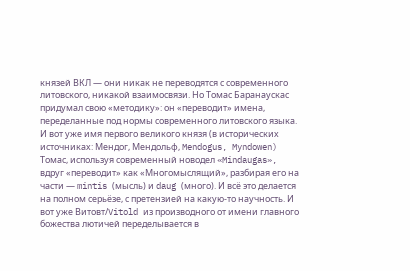князей ВКЛ — они никак не переводятся с современного литовского, никакой взаимосвязи. Но Томас Баранаускас придумал свою «методику»: он «переводит» имена, переделанные под нормы современного литовского языка. И вот уже имя первого великого князя (в исторических источниках: Мендог, Мендольф, Mendogus, Myndowen) Томас, используя современный новодел «Mindaugas», вдруг «переводит» как «Многомыслящий», разбирая его на части — mintis (мысль) и daug (много). И всё это делается на полном серьёзе, с претензией на какую-то научность. И вот уже Витовт/Vitold из производного от имени главного божества лютичей переделывается в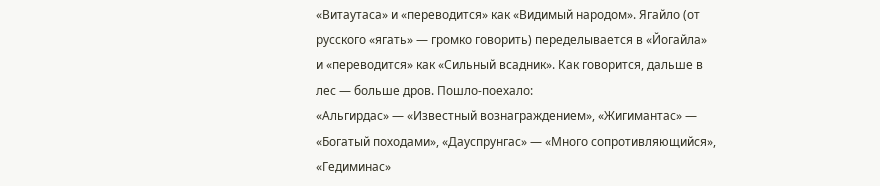«Витаутаса» и «переводится» как «Видимый народом». Ягайло (от русского «ягать» — громко говорить) переделывается в «Йогайла» и «переводится» как «Сильный всадник». Как говорится, дальше в лес — больше дров. Пошло-поехало:
«Альгирдас» — «Известный вознаграждением», «Жигимантас» — «Богатый походами», «Дауспрунгас» — «Много сопротивляющийся», «Гедиминас»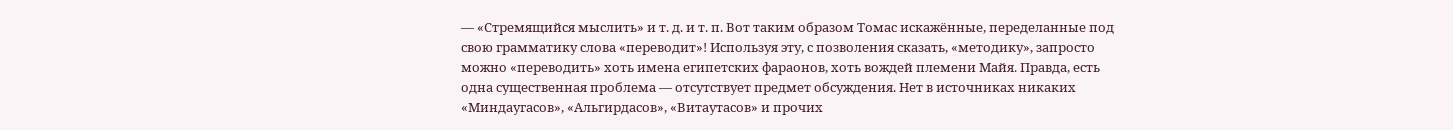— «Стремящийся мыслить» и т. д. и т. п. Вот таким образом Томас искажённые, переделанные под свою грамматику слова «переводит»! Используя эту, с позволения сказать, «методику», запросто можно «переводить» хоть имена египетских фараонов, хоть вождей племени Майя. Правда, есть одна существенная проблема — отсутствует предмет обсуждения. Нет в источниках никаких «Миндаугасов», «Альгирдасов», «Витаутасов» и прочих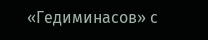«Гедиминасов» с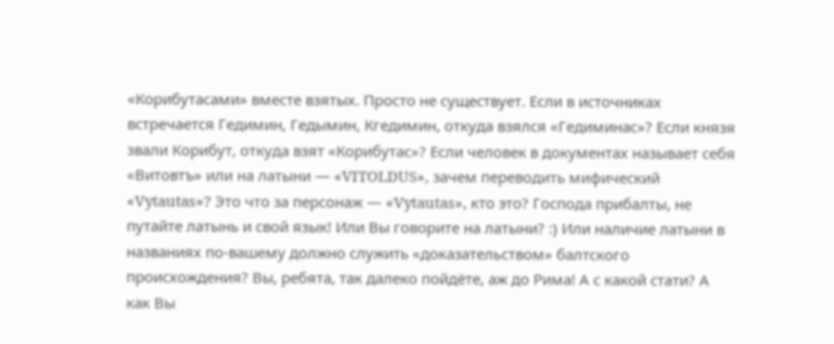«Корибутасами» вместе взятых. Просто не существует. Если в источниках встречается Гедимин, Гедымин, Кгедимин, откуда взялся «Гедиминас»? Если князя звали Корибут, откуда взят «Корибутас»? Если человек в документах называет себя «Витовтъ» или на латыни — «VITOLDUS», зачем переводить мифический «Vytautas»? Это что за персонаж — «Vytautas», кто это? Господа прибалты, не путайте латынь и свой язык! Или Вы говорите на латыни? :) Или наличие латыни в названиях по-вашему должно служить «доказательством» балтского происхождения? Вы, ребята, так далеко пойдёте, аж до Рима! А с какой стати? А как Вы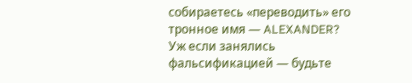собираетесь «переводить» его тронное имя — ALEXANDER?
Уж если занялись фальсификацией — будьте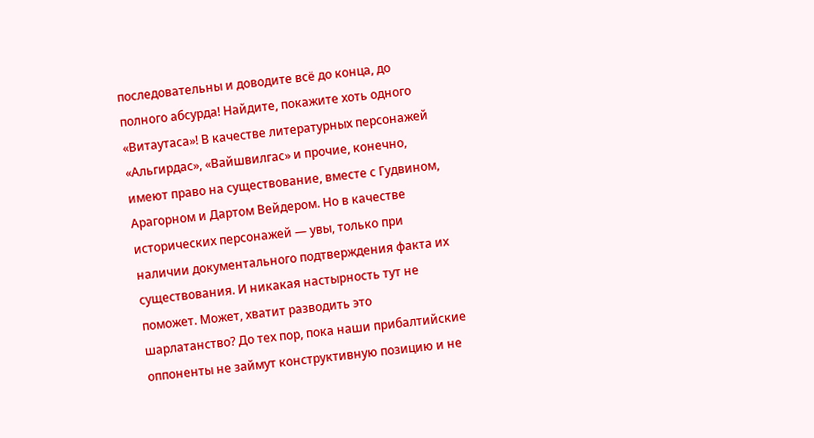последовательны и доводите всё до конца, до полного абсурда! Найдите, покажите хоть одного «Витаутаса»! В качестве литературных персонажей «Альгирдас», «Вайшвилгас» и прочие, конечно, имеют право на существование, вместе с Гудвином, Арагорном и Дартом Вейдером. Но в качестве исторических персонажей — увы, только при наличии документального подтверждения факта их существования. И никакая настырность тут не поможет. Может, хватит разводить это шарлатанство? До тех пор, пока наши прибалтийские оппоненты не займут конструктивную позицию и не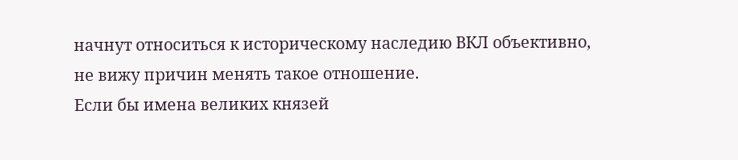начнут относиться к историческому наследию ВКЛ объективно, не вижу причин менять такое отношение.
Если бы имена великих князей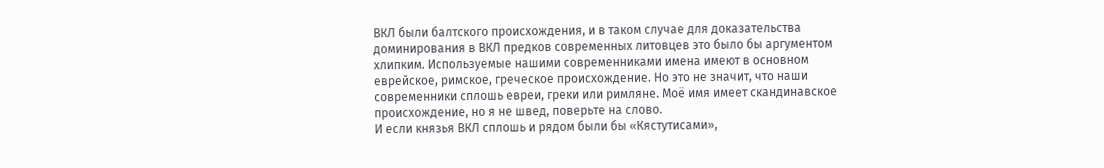ВКЛ были балтского происхождения, и в таком случае для доказательства доминирования в ВКЛ предков современных литовцев это было бы аргументом хлипким. Используемые нашими современниками имена имеют в основном еврейское, римское, греческое происхождение. Но это не значит, что наши современники сплошь евреи, греки или римляне. Моё имя имеет скандинавское происхождение, но я не швед, поверьте на слово.
И если князья ВКЛ сплошь и рядом были бы «Кястутисами»,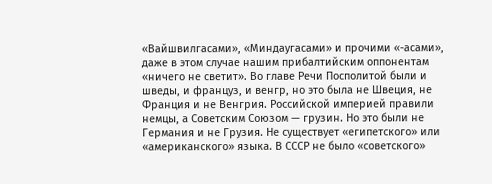«Вайшвилгасами», «Миндаугасами» и прочими «-асами», даже в этом случае нашим прибалтийским оппонентам «ничего не светит». Во главе Речи Посполитой были и шведы, и француз, и венгр, но это была не Швеция, не Франция и не Венгрия. Российской империей правили немцы, а Советским Союзом — грузин. Но это были не Германия и не Грузия. Не существует «египетского» или «американского» языка. В СССР не было «советского»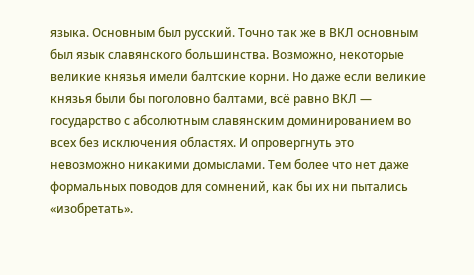языка. Основным был русский. Точно так же в ВКЛ основным был язык славянского большинства. Возможно, некоторые великие князья имели балтские корни. Но даже если великие князья были бы поголовно балтами, всё равно ВКЛ — государство с абсолютным славянским доминированием во всех без исключения областях. И опровергнуть это невозможно никакими домыслами. Тем более что нет даже формальных поводов для сомнений, как бы их ни пытались «изобретать».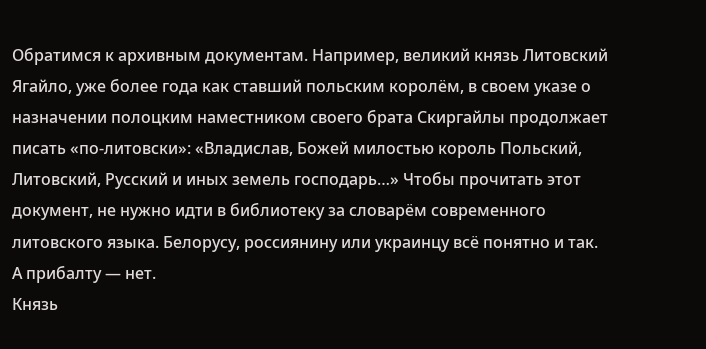Обратимся к архивным документам. Например, великий князь Литовский Ягайло, уже более года как ставший польским королём, в своем указе о назначении полоцким наместником своего брата Скиргайлы продолжает писать «по-литовски»: «Владислав, Божей милостью король Польский, Литовский, Русский и иных земель господарь…» Чтобы прочитать этот документ, не нужно идти в библиотеку за словарём современного литовского языка. Белорусу, россиянину или украинцу всё понятно и так. А прибалту — нет.
Князь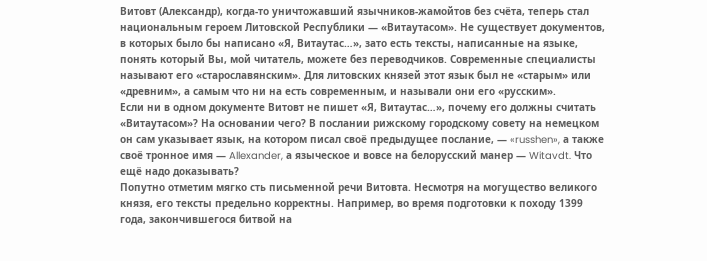Витовт (Александр), когда-то уничтожавший язычников-жамойтов без счёта, теперь стал национальным героем Литовской Республики — «Витаутасом». Не существует документов, в которых было бы написано «Я, Витаутас…», зато есть тексты, написанные на языке, понять который Вы, мой читатель, можете без переводчиков. Современные специалисты называют его «старославянским». Для литовских князей этот язык был не «старым» или «древним», а самым что ни на есть современным, и называли они его «русским».
Если ни в одном документе Витовт не пишет «Я, Витаутас…», почему его должны считать «Витаутасом»? На основании чего? В послании рижскому городскому совету на немецком он сам указывает язык, на котором писал своё предыдущее послание, — «russhen», а также своё тронное имя — Allexander, а языческое и вовсе на белорусский манер — Witavdt. Что ещё надо доказывать?
Попутно отметим мягко сть письменной речи Витовта. Несмотря на могущество великого князя, его тексты предельно корректны. Например, во время подготовки к походу 1399 года, закончившегося битвой на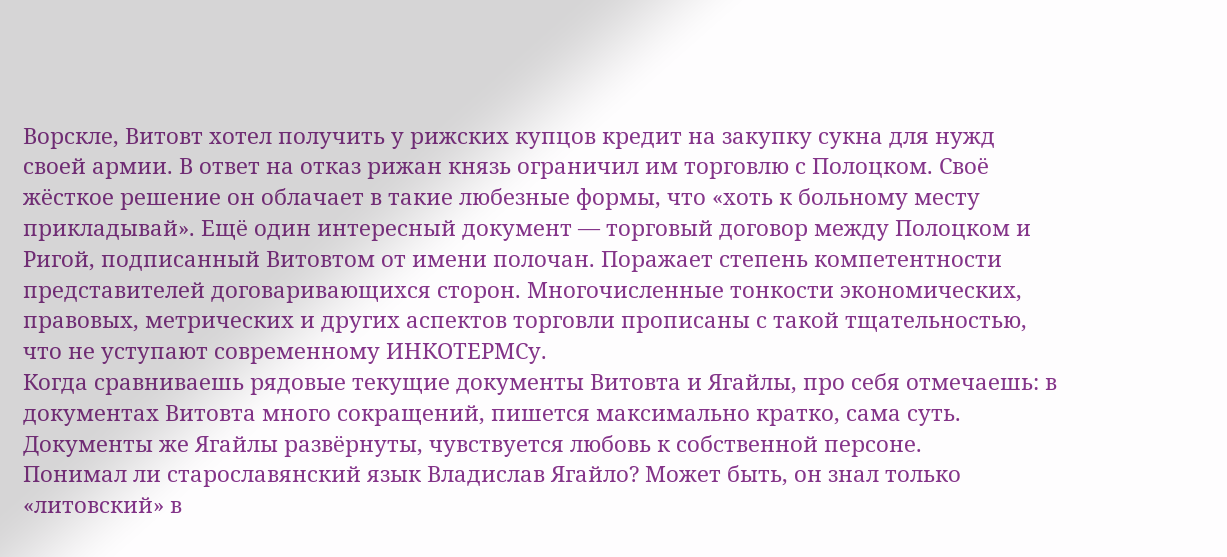Ворскле, Витовт хотел получить у рижских купцов кредит на закупку сукна для нужд своей армии. В ответ на отказ рижан князь ограничил им торговлю с Полоцком. Своё жёсткое решение он облачает в такие любезные формы, что «хоть к больному месту прикладывай». Ещё один интересный документ — торговый договор между Полоцком и Ригой, подписанный Витовтом от имени полочан. Поражает степень компетентности представителей договаривающихся сторон. Многочисленные тонкости экономических, правовых, метрических и других аспектов торговли прописаны с такой тщательностью, что не уступают современному ИНКОТЕРМСу.
Когда сравниваешь рядовые текущие документы Витовта и Ягайлы, про себя отмечаешь: в документах Витовта много сокращений, пишется максимально кратко, сама суть. Документы же Ягайлы развёрнуты, чувствуется любовь к собственной персоне.
Понимал ли старославянский язык Владислав Ягайло? Может быть, он знал только «литовский» в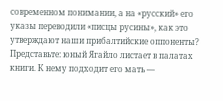современном понимании, а на «русский» его указы переводили «писцы русины», как это утверждают наши прибалтийские оппоненты? Представьте: юный Ягайло листает в палатах книги. К нему подходит его мать —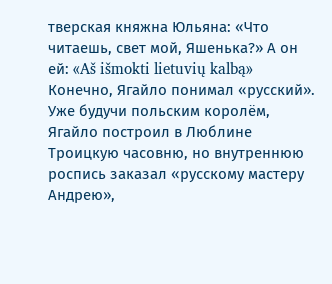тверская княжна Юльяна: «Что читаешь, свет мой, Яшенька?» А он ей: «Aš išmokti lietuvių kalbą»
Конечно, Ягайло понимал «русский». Уже будучи польским королём, Ягайло построил в Люблине Троицкую часовню, но внутреннюю роспись заказал «русскому мастеру Андрею»,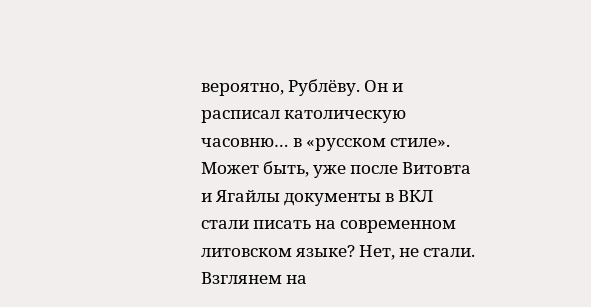вероятно, Рублёву. Он и расписал католическую часовню… в «русском стиле».
Может быть, уже после Витовта и Ягайлы документы в ВКЛ стали писать на современном литовском языке? Нет, не стали. Взглянем на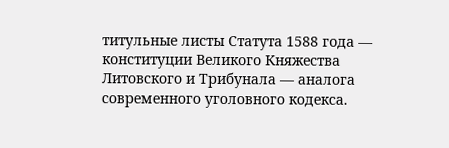титульные листы Статута 1588 года — конституции Великого Княжества Литовского и Трибунала — аналога современного уголовного кодекса.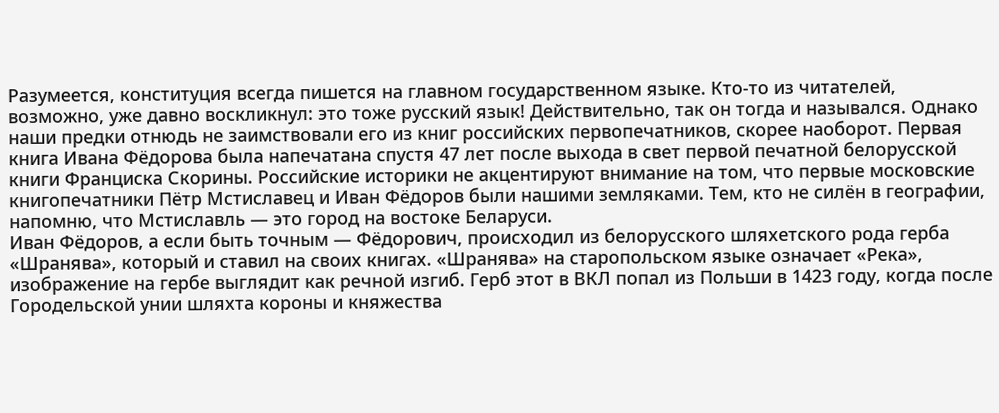Разумеется, конституция всегда пишется на главном государственном языке. Кто-то из читателей, возможно, уже давно воскликнул: это тоже русский язык! Действительно, так он тогда и назывался. Однако наши предки отнюдь не заимствовали его из книг российских первопечатников, скорее наоборот. Первая книга Ивана Фёдорова была напечатана спустя 47 лет после выхода в свет первой печатной белорусской книги Франциска Скорины. Российские историки не акцентируют внимание на том, что первые московские книгопечатники Пётр Мстиславец и Иван Фёдоров были нашими земляками. Тем, кто не силён в географии, напомню, что Мстиславль — это город на востоке Беларуси.
Иван Фёдоров, а если быть точным — Фёдорович, происходил из белорусского шляхетского рода герба «Шранява», который и ставил на своих книгах. «Шранява» на старопольском языке означает «Река», изображение на гербе выглядит как речной изгиб. Герб этот в ВКЛ попал из Польши в 1423 году, когда после Городельской унии шляхта короны и княжества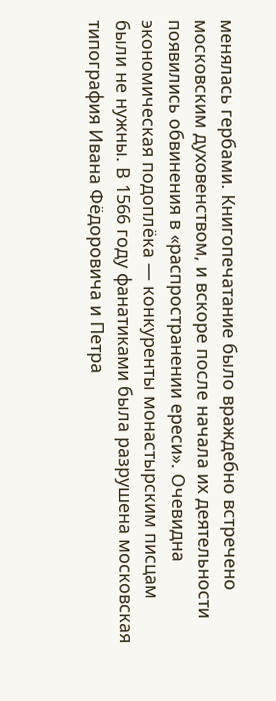менялась гербами. Книгопечатание было враждебно встречено московским духовенством, и вскоре после начала их деятельности появились обвинения в «распространении ереси». Очевидна экономическая подоплёка — конкуренты монастырским писцам были не нужны. В 1566 году фанатиками была разрушена московская типография Ивана Фёдоровича и Петра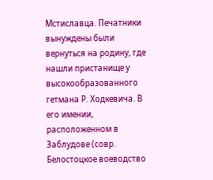Мстиславца. Печатники вынуждены были вернуться на родину, где нашли пристанище у высокообразованного гетмана Р. Ходкевича. В его имении, расположенном в Заблудове (совр. Белостоцкое воеводство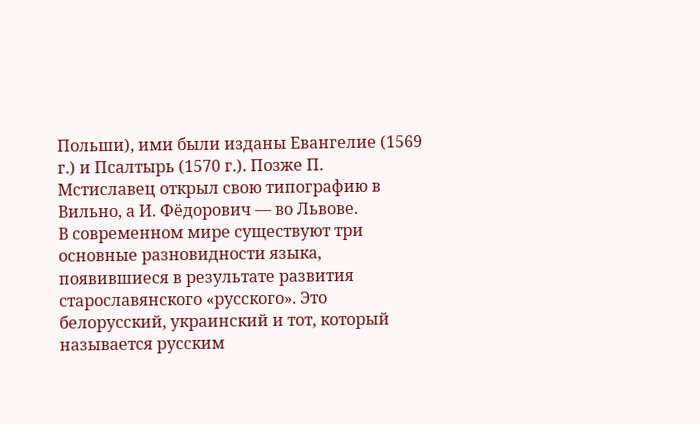Польши), ими были изданы Евангелие (1569 г.) и Псалтырь (1570 г.). Позже П. Мстиславец открыл свою типографию в Вильно, а И. Фёдорович — во Львове.
В современном мире существуют три основные разновидности языка, появившиеся в результате развития старославянского «русского». Это белорусский, украинский и тот, который называется русским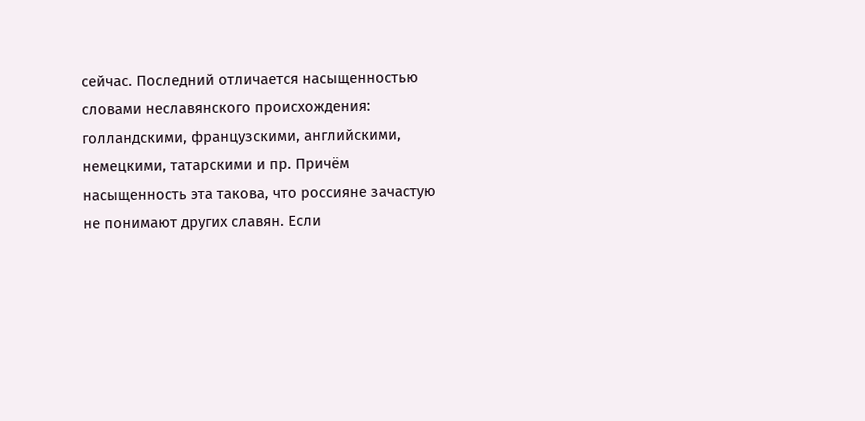сейчас. Последний отличается насыщенностью словами неславянского происхождения: голландскими, французскими, английскими, немецкими, татарскими и пр. Причём насыщенность эта такова, что россияне зачастую не понимают других славян. Если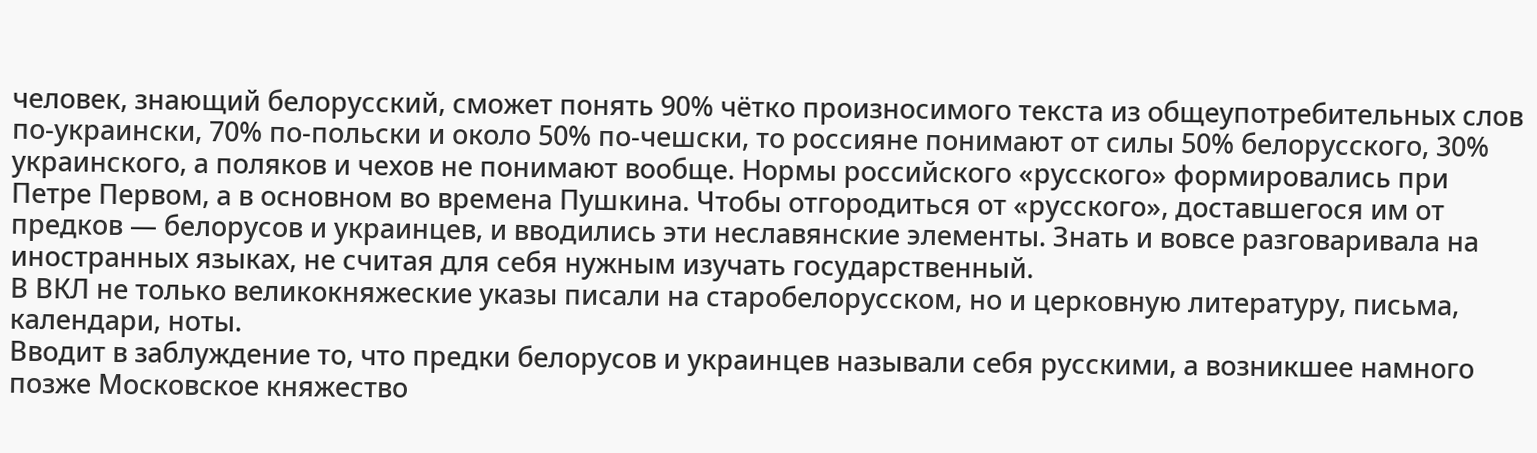человек, знающий белорусский, сможет понять 90% чётко произносимого текста из общеупотребительных слов по-украински, 70% по-польски и около 50% по-чешски, то россияне понимают от силы 50% белорусского, 30% украинского, а поляков и чехов не понимают вообще. Нормы российского «русского» формировались при Петре Первом, а в основном во времена Пушкина. Чтобы отгородиться от «русского», доставшегося им от предков — белорусов и украинцев, и вводились эти неславянские элементы. Знать и вовсе разговаривала на иностранных языках, не считая для себя нужным изучать государственный.
В ВКЛ не только великокняжеские указы писали на старобелорусском, но и церковную литературу, письма, календари, ноты.
Вводит в заблуждение то, что предки белорусов и украинцев называли себя русскими, а возникшее намного позже Московское княжество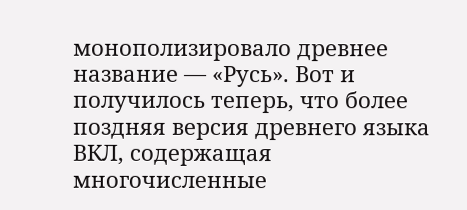монополизировало древнее название — «Русь». Вот и получилось теперь, что более поздняя версия древнего языка ВКЛ, содержащая многочисленные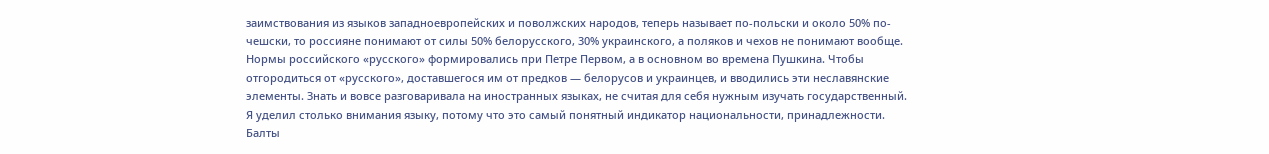заимствования из языков западноевропейских и поволжских народов, теперь называет по-польски и около 50% по-чешски, то россияне понимают от силы 50% белорусского, 30% украинского, а поляков и чехов не понимают вообще. Нормы российского «русского» формировались при Петре Первом, а в основном во времена Пушкина. Чтобы отгородиться от «русского», доставшегося им от предков — белорусов и украинцев, и вводились эти неславянские элементы. Знать и вовсе разговаривала на иностранных языках, не считая для себя нужным изучать государственный.
Я уделил столько внимания языку, потому что это самый понятный индикатор национальности, принадлежности. Балты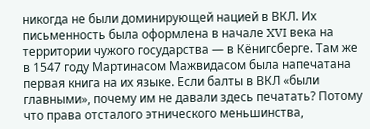никогда не были доминирующей нацией в ВКЛ. Их письменность была оформлена в начале XVI века на территории чужого государства — в Кёнигсберге. Там же в 1547 году Мартинасом Мажвидасом была напечатана первая книга на их языке. Если балты в ВКЛ «были главными», почему им не давали здесь печатать? Потому что права отсталого этнического меньшинства,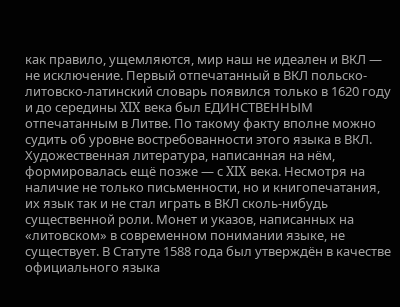как правило, ущемляются, мир наш не идеален и ВКЛ — не исключение. Первый отпечатанный в ВКЛ польско-литовско-латинский словарь появился только в 1620 году и до середины XIX века был ЕДИНСТВЕННЫМ отпечатанным в Литве. По такому факту вполне можно судить об уровне востребованности этого языка в ВКЛ. Художественная литература, написанная на нём, формировалась ещё позже — с XIX века. Несмотря на наличие не только письменности, но и книгопечатания, их язык так и не стал играть в ВКЛ сколь-нибудь существенной роли. Монет и указов, написанных на «литовском» в современном понимании языке, не существует. В Статуте 1588 года был утверждён в качестве официального языка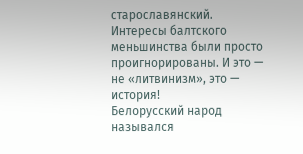старославянский. Интересы балтского меньшинства были просто проигнорированы. И это — не «литвинизм», это — история!
Белорусский народ назывался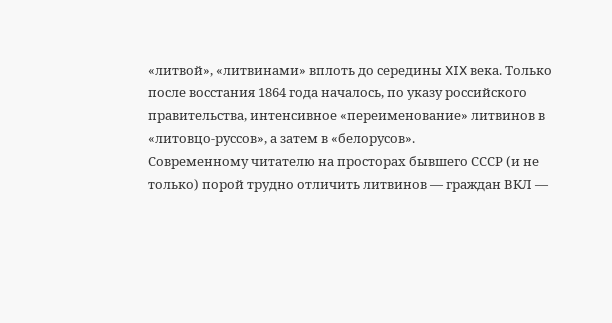«литвой», «литвинами» вплоть до середины XIX века. Только после восстания 1864 года началось, по указу российского правительства, интенсивное «переименование» литвинов в «литовцо-руссов», а затем в «белорусов».
Современному читателю на просторах бывшего СССР (и не только) порой трудно отличить литвинов — граждан ВКЛ —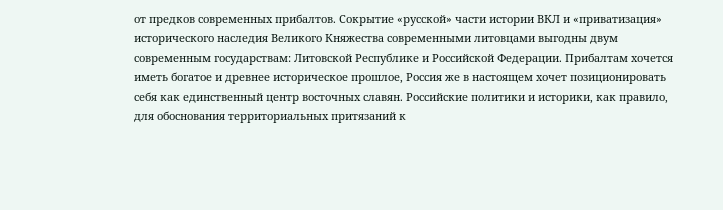от предков современных прибалтов. Сокрытие «русской» части истории ВКЛ и «приватизация» исторического наследия Великого Княжества современными литовцами выгодны двум современным государствам: Литовской Республике и Российской Федерации. Прибалтам хочется иметь богатое и древнее историческое прошлое, Россия же в настоящем хочет позиционировать себя как единственный центр восточных славян. Российские политики и историки, как правило, для обоснования территориальных притязаний к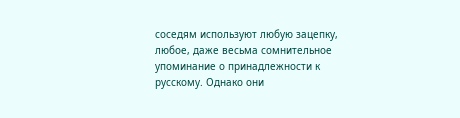соседям используют любую зацепку, любое, даже весьма сомнительное упоминание о принадлежности к русскому. Однако они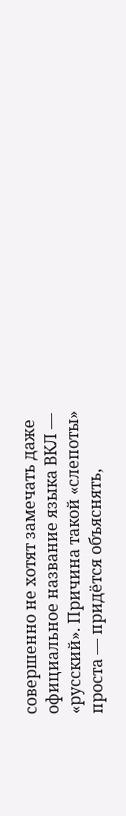совершенно не хотят замечать даже официальное название языка ВКЛ — «русский». Причина такой «слепоты» проста — придётся объяснять,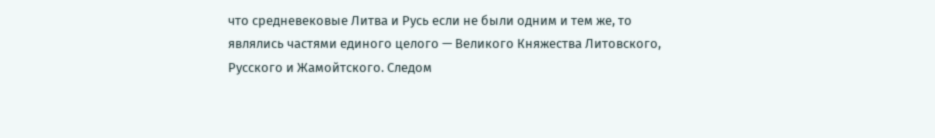что средневековые Литва и Русь если не были одним и тем же, то являлись частями единого целого — Великого Княжества Литовского, Русского и Жамойтского. Следом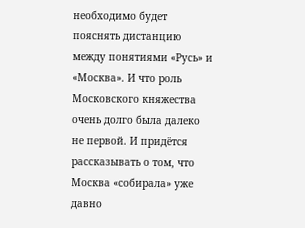необходимо будет пояснять дистанцию между понятиями «Русь» и «Москва». И что роль Московского княжества очень долго была далеко не первой. И придётся рассказывать о том, что Москва «собирала» уже давно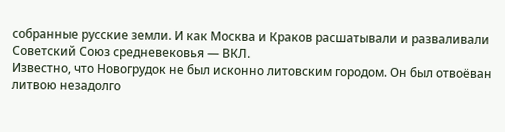собранные русские земли. И как Москва и Краков расшатывали и разваливали Советский Союз средневековья — ВКЛ.
Известно, что Новогрудок не был исконно литовским городом. Он был отвоёван литвою незадолго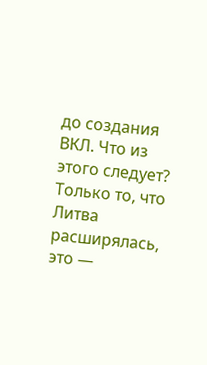до создания ВКЛ. Что из этого следует? Только то, что Литва расширялась, это —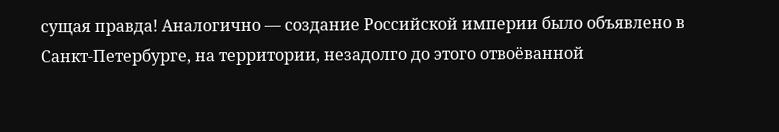сущая правда! Аналогично — создание Российской империи было объявлено в Санкт-Петербурге, на территории, незадолго до этого отвоёванной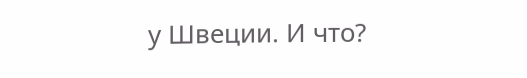у Швеции. И что?